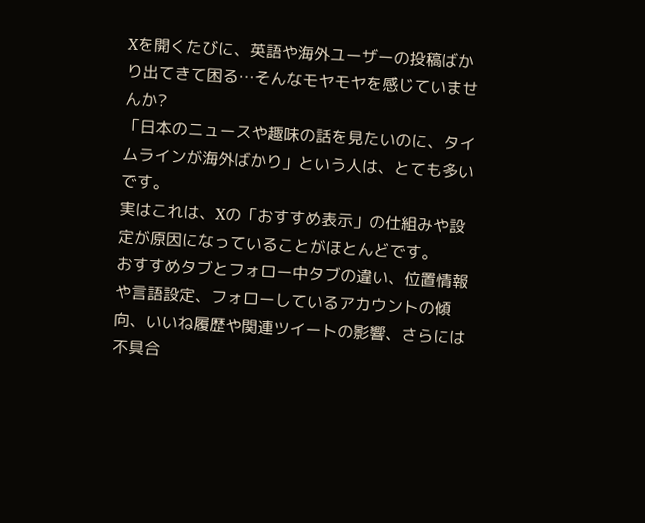Xを開くたびに、英語や海外ユーザーの投稿ばかり出てきて困る…そんなモヤモヤを感じていませんか?
「日本のニュースや趣味の話を見たいのに、タイムラインが海外ばかり」という人は、とても多いです。
実はこれは、Xの「おすすめ表示」の仕組みや設定が原因になっていることがほとんどです。
おすすめタブとフォロー中タブの違い、位置情報や言語設定、フォローしているアカウントの傾向、いいね履歴や関連ツイートの影響、さらには不具合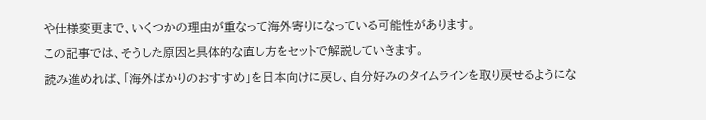や仕様変更まで、いくつかの理由が重なって海外寄りになっている可能性があります。
この記事では、そうした原因と具体的な直し方をセットで解説していきます。
読み進めれば、「海外ばかりのおすすめ」を日本向けに戻し、自分好みのタイムラインを取り戻せるようにな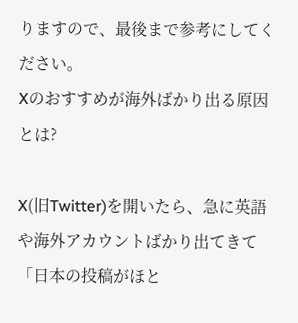りますので、最後まで参考にしてください。
Xのおすすめが海外ばかり出る原因とは?

X(旧Twitter)を開いたら、急に英語や海外アカウントばかり出てきて「日本の投稿がほと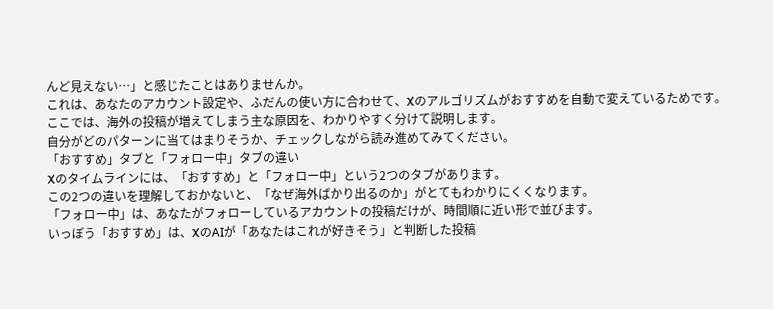んど見えない…」と感じたことはありませんか。
これは、あなたのアカウント設定や、ふだんの使い方に合わせて、Xのアルゴリズムがおすすめを自動で変えているためです。
ここでは、海外の投稿が増えてしまう主な原因を、わかりやすく分けて説明します。
自分がどのパターンに当てはまりそうか、チェックしながら読み進めてみてください。
「おすすめ」タブと「フォロー中」タブの違い
Xのタイムラインには、「おすすめ」と「フォロー中」という2つのタブがあります。
この2つの違いを理解しておかないと、「なぜ海外ばかり出るのか」がとてもわかりにくくなります。
「フォロー中」は、あなたがフォローしているアカウントの投稿だけが、時間順に近い形で並びます。
いっぽう「おすすめ」は、XのAIが「あなたはこれが好きそう」と判断した投稿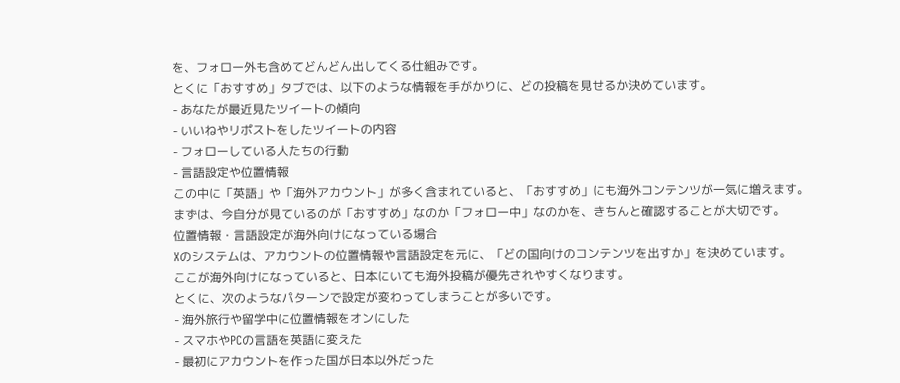を、フォロー外も含めてどんどん出してくる仕組みです。
とくに「おすすめ」タブでは、以下のような情報を手がかりに、どの投稿を見せるか決めています。
- あなたが最近見たツイートの傾向
- いいねやリポストをしたツイートの内容
- フォローしている人たちの行動
- 言語設定や位置情報
この中に「英語」や「海外アカウント」が多く含まれていると、「おすすめ」にも海外コンテンツが一気に増えます。
まずは、今自分が見ているのが「おすすめ」なのか「フォロー中」なのかを、きちんと確認することが大切です。
位置情報・言語設定が海外向けになっている場合
Xのシステムは、アカウントの位置情報や言語設定を元に、「どの国向けのコンテンツを出すか」を決めています。
ここが海外向けになっていると、日本にいても海外投稿が優先されやすくなります。
とくに、次のようなパターンで設定が変わってしまうことが多いです。
- 海外旅行や留学中に位置情報をオンにした
- スマホやPCの言語を英語に変えた
- 最初にアカウントを作った国が日本以外だった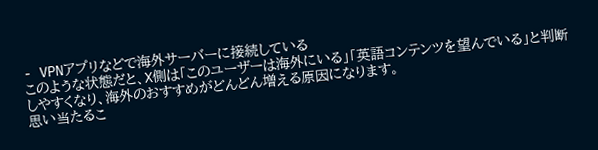- VPNアプリなどで海外サーバーに接続している
このような状態だと、X側は「このユーザーは海外にいる」「英語コンテンツを望んでいる」と判断しやすくなり、海外のおすすめがどんどん増える原因になります。
思い当たるこ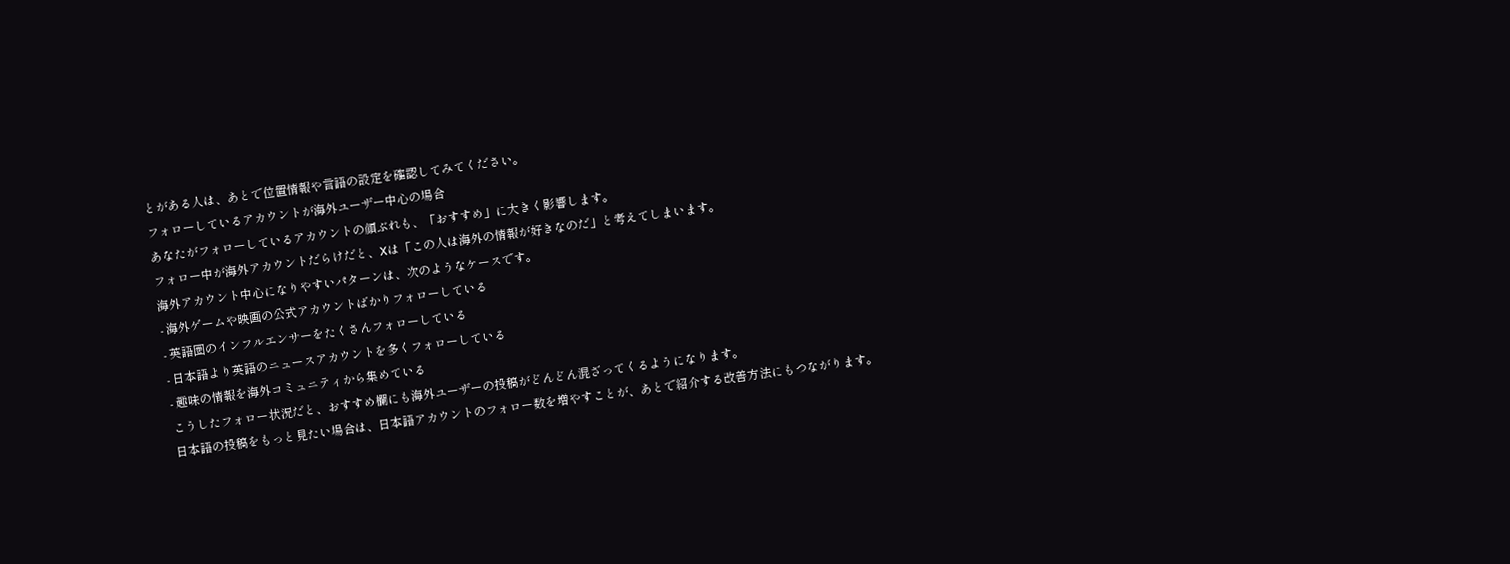とがある人は、あとで位置情報や言語の設定を確認してみてください。
フォローしているアカウントが海外ユーザー中心の場合
あなたがフォローしているアカウントの顔ぶれも、「おすすめ」に大きく影響します。
フォロー中が海外アカウントだらけだと、Xは「この人は海外の情報が好きなのだ」と考えてしまいます。
海外アカウント中心になりやすいパターンは、次のようなケースです。
- 海外ゲームや映画の公式アカウントばかりフォローしている
- 英語圏のインフルエンサーをたくさんフォローしている
- 日本語より英語のニュースアカウントを多くフォローしている
- 趣味の情報を海外コミュニティから集めている
こうしたフォロー状況だと、おすすめ欄にも海外ユーザーの投稿がどんどん混ざってくるようになります。
日本語の投稿をもっと見たい場合は、日本語アカウントのフォロー数を増やすことが、あとで紹介する改善方法にもつながります。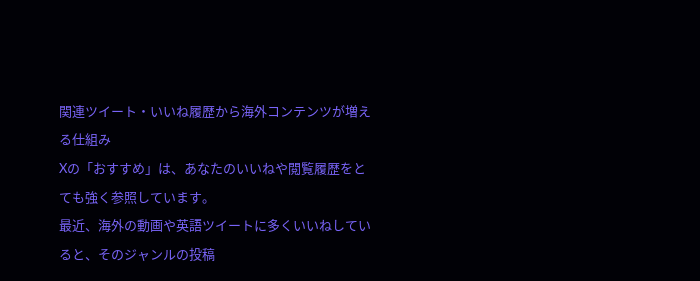関連ツイート・いいね履歴から海外コンテンツが増える仕組み
Xの「おすすめ」は、あなたのいいねや閲覧履歴をとても強く参照しています。
最近、海外の動画や英語ツイートに多くいいねしていると、そのジャンルの投稿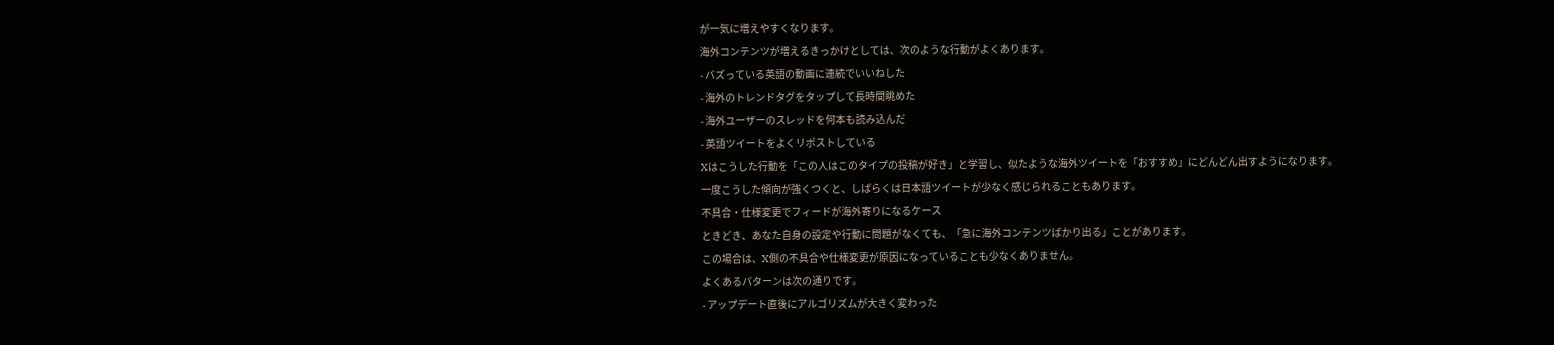が一気に増えやすくなります。
海外コンテンツが増えるきっかけとしては、次のような行動がよくあります。
- バズっている英語の動画に連続でいいねした
- 海外のトレンドタグをタップして長時間眺めた
- 海外ユーザーのスレッドを何本も読み込んだ
- 英語ツイートをよくリポストしている
Xはこうした行動を「この人はこのタイプの投稿が好き」と学習し、似たような海外ツイートを「おすすめ」にどんどん出すようになります。
一度こうした傾向が強くつくと、しばらくは日本語ツイートが少なく感じられることもあります。
不具合・仕様変更でフィードが海外寄りになるケース
ときどき、あなた自身の設定や行動に問題がなくても、「急に海外コンテンツばかり出る」ことがあります。
この場合は、X側の不具合や仕様変更が原因になっていることも少なくありません。
よくあるパターンは次の通りです。
- アップデート直後にアルゴリズムが大きく変わった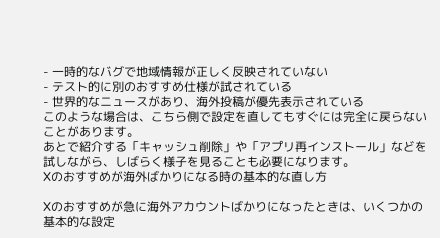- 一時的なバグで地域情報が正しく反映されていない
- テスト的に別のおすすめ仕様が試されている
- 世界的なニュースがあり、海外投稿が優先表示されている
このような場合は、こちら側で設定を直してもすぐには完全に戻らないことがあります。
あとで紹介する「キャッシュ削除」や「アプリ再インストール」などを試しながら、しばらく様子を見ることも必要になります。
Xのおすすめが海外ばかりになる時の基本的な直し方

Xのおすすめが急に海外アカウントばかりになったときは、いくつかの基本的な設定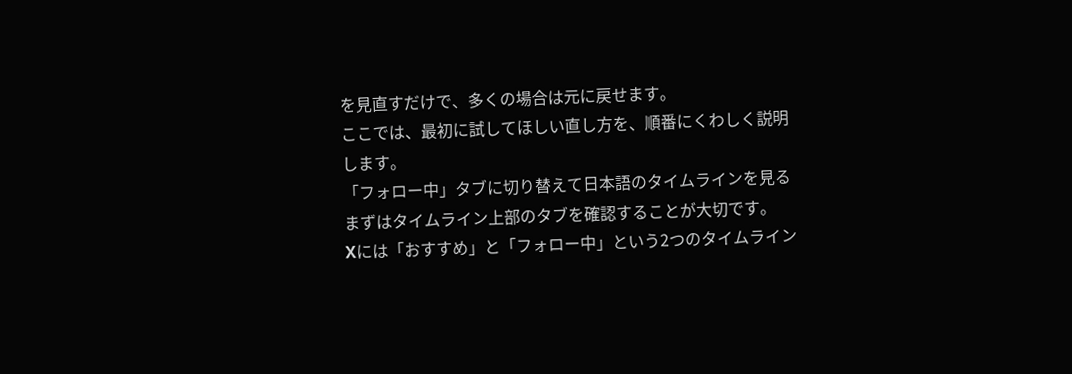を見直すだけで、多くの場合は元に戻せます。
ここでは、最初に試してほしい直し方を、順番にくわしく説明します。
「フォロー中」タブに切り替えて日本語のタイムラインを見る
まずはタイムライン上部のタブを確認することが大切です。
Xには「おすすめ」と「フォロー中」という2つのタイムライン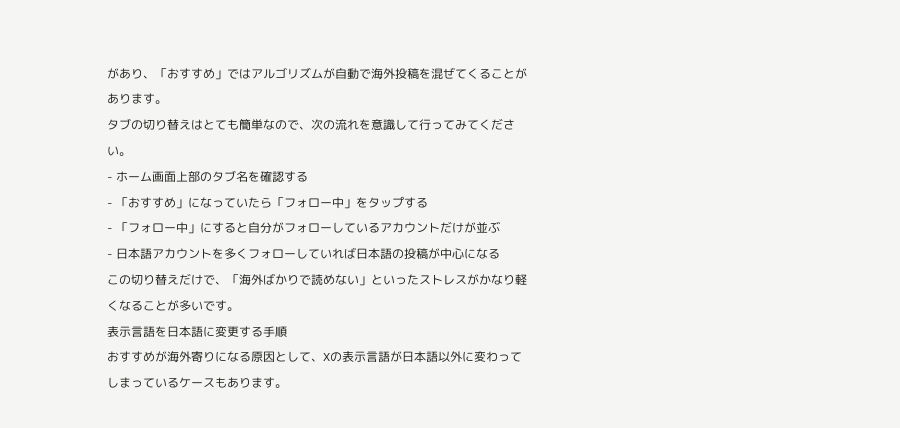があり、「おすすめ」ではアルゴリズムが自動で海外投稿を混ぜてくることがあります。
タブの切り替えはとても簡単なので、次の流れを意識して行ってみてください。
- ホーム画面上部のタブ名を確認する
- 「おすすめ」になっていたら「フォロー中」をタップする
- 「フォロー中」にすると自分がフォローしているアカウントだけが並ぶ
- 日本語アカウントを多くフォローしていれば日本語の投稿が中心になる
この切り替えだけで、「海外ばかりで読めない」といったストレスがかなり軽くなることが多いです。
表示言語を日本語に変更する手順
おすすめが海外寄りになる原因として、Xの表示言語が日本語以外に変わってしまっているケースもあります。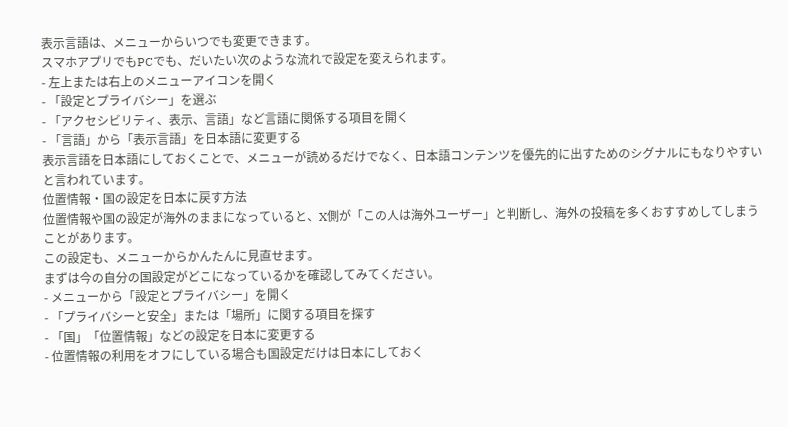表示言語は、メニューからいつでも変更できます。
スマホアプリでもPCでも、だいたい次のような流れで設定を変えられます。
- 左上または右上のメニューアイコンを開く
- 「設定とプライバシー」を選ぶ
- 「アクセシビリティ、表示、言語」など言語に関係する項目を開く
- 「言語」から「表示言語」を日本語に変更する
表示言語を日本語にしておくことで、メニューが読めるだけでなく、日本語コンテンツを優先的に出すためのシグナルにもなりやすいと言われています。
位置情報・国の設定を日本に戻す方法
位置情報や国の設定が海外のままになっていると、X側が「この人は海外ユーザー」と判断し、海外の投稿を多くおすすめしてしまうことがあります。
この設定も、メニューからかんたんに見直せます。
まずは今の自分の国設定がどこになっているかを確認してみてください。
- メニューから「設定とプライバシー」を開く
- 「プライバシーと安全」または「場所」に関する項目を探す
- 「国」「位置情報」などの設定を日本に変更する
- 位置情報の利用をオフにしている場合も国設定だけは日本にしておく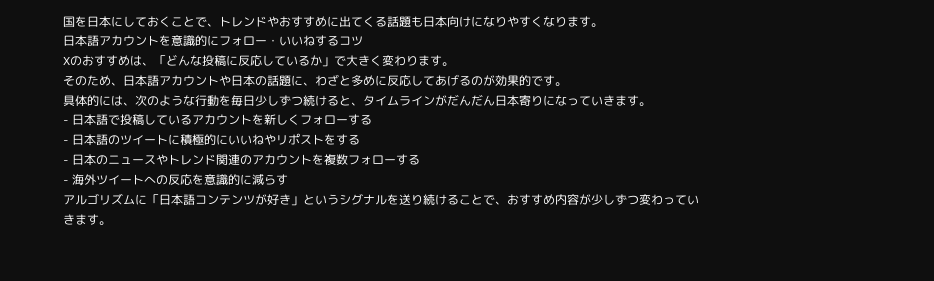国を日本にしておくことで、トレンドやおすすめに出てくる話題も日本向けになりやすくなります。
日本語アカウントを意識的にフォロー・いいねするコツ
Xのおすすめは、「どんな投稿に反応しているか」で大きく変わります。
そのため、日本語アカウントや日本の話題に、わざと多めに反応してあげるのが効果的です。
具体的には、次のような行動を毎日少しずつ続けると、タイムラインがだんだん日本寄りになっていきます。
- 日本語で投稿しているアカウントを新しくフォローする
- 日本語のツイートに積極的にいいねやリポストをする
- 日本のニュースやトレンド関連のアカウントを複数フォローする
- 海外ツイートへの反応を意識的に減らす
アルゴリズムに「日本語コンテンツが好き」というシグナルを送り続けることで、おすすめ内容が少しずつ変わっていきます。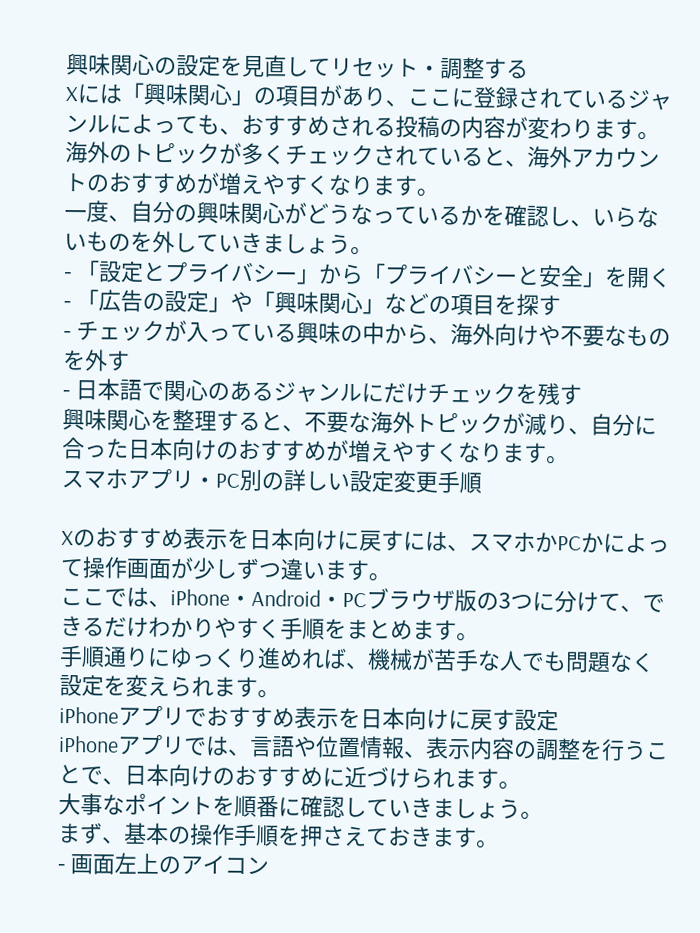興味関心の設定を見直してリセット・調整する
Xには「興味関心」の項目があり、ここに登録されているジャンルによっても、おすすめされる投稿の内容が変わります。
海外のトピックが多くチェックされていると、海外アカウントのおすすめが増えやすくなります。
一度、自分の興味関心がどうなっているかを確認し、いらないものを外していきましょう。
- 「設定とプライバシー」から「プライバシーと安全」を開く
- 「広告の設定」や「興味関心」などの項目を探す
- チェックが入っている興味の中から、海外向けや不要なものを外す
- 日本語で関心のあるジャンルにだけチェックを残す
興味関心を整理すると、不要な海外トピックが減り、自分に合った日本向けのおすすめが増えやすくなります。
スマホアプリ・PC別の詳しい設定変更手順

Xのおすすめ表示を日本向けに戻すには、スマホかPCかによって操作画面が少しずつ違います。
ここでは、iPhone・Android・PCブラウザ版の3つに分けて、できるだけわかりやすく手順をまとめます。
手順通りにゆっくり進めれば、機械が苦手な人でも問題なく設定を変えられます。
iPhoneアプリでおすすめ表示を日本向けに戻す設定
iPhoneアプリでは、言語や位置情報、表示内容の調整を行うことで、日本向けのおすすめに近づけられます。
大事なポイントを順番に確認していきましょう。
まず、基本の操作手順を押さえておきます。
- 画面左上のアイコン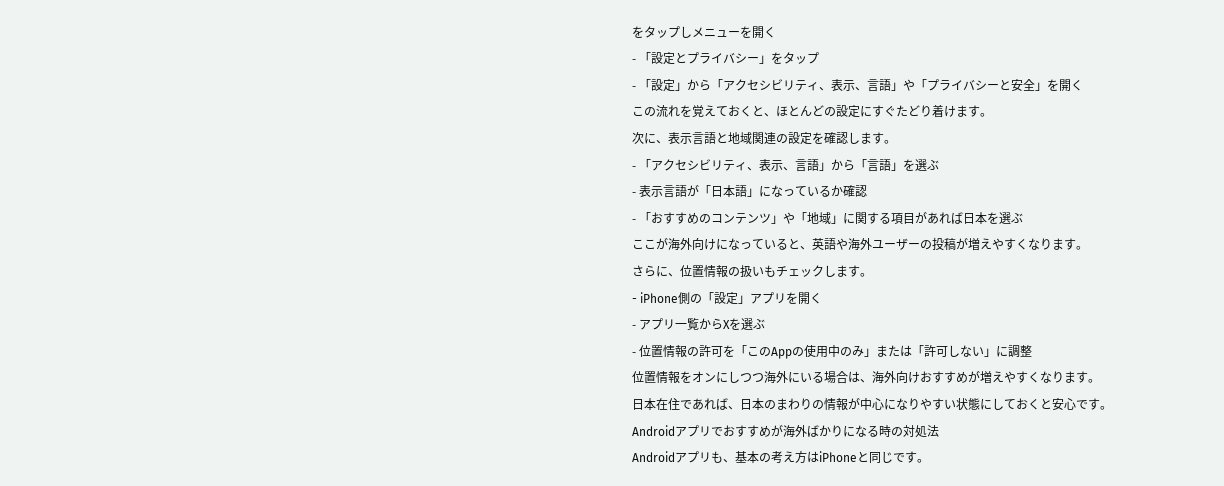をタップしメニューを開く
- 「設定とプライバシー」をタップ
- 「設定」から「アクセシビリティ、表示、言語」や「プライバシーと安全」を開く
この流れを覚えておくと、ほとんどの設定にすぐたどり着けます。
次に、表示言語と地域関連の設定を確認します。
- 「アクセシビリティ、表示、言語」から「言語」を選ぶ
- 表示言語が「日本語」になっているか確認
- 「おすすめのコンテンツ」や「地域」に関する項目があれば日本を選ぶ
ここが海外向けになっていると、英語や海外ユーザーの投稿が増えやすくなります。
さらに、位置情報の扱いもチェックします。
- iPhone側の「設定」アプリを開く
- アプリ一覧からXを選ぶ
- 位置情報の許可を「このAppの使用中のみ」または「許可しない」に調整
位置情報をオンにしつつ海外にいる場合は、海外向けおすすめが増えやすくなります。
日本在住であれば、日本のまわりの情報が中心になりやすい状態にしておくと安心です。
Androidアプリでおすすめが海外ばかりになる時の対処法
Androidアプリも、基本の考え方はiPhoneと同じです。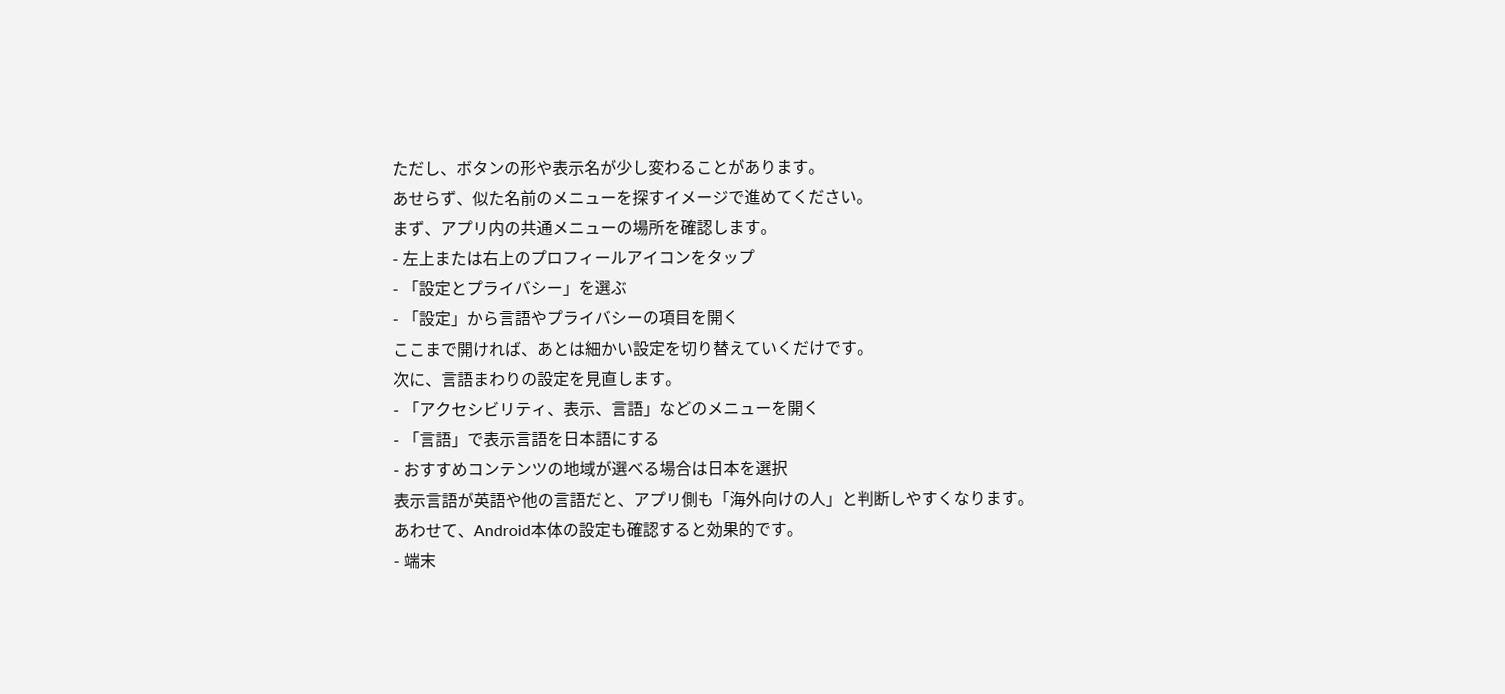ただし、ボタンの形や表示名が少し変わることがあります。
あせらず、似た名前のメニューを探すイメージで進めてください。
まず、アプリ内の共通メニューの場所を確認します。
- 左上または右上のプロフィールアイコンをタップ
- 「設定とプライバシー」を選ぶ
- 「設定」から言語やプライバシーの項目を開く
ここまで開ければ、あとは細かい設定を切り替えていくだけです。
次に、言語まわりの設定を見直します。
- 「アクセシビリティ、表示、言語」などのメニューを開く
- 「言語」で表示言語を日本語にする
- おすすめコンテンツの地域が選べる場合は日本を選択
表示言語が英語や他の言語だと、アプリ側も「海外向けの人」と判断しやすくなります。
あわせて、Android本体の設定も確認すると効果的です。
- 端末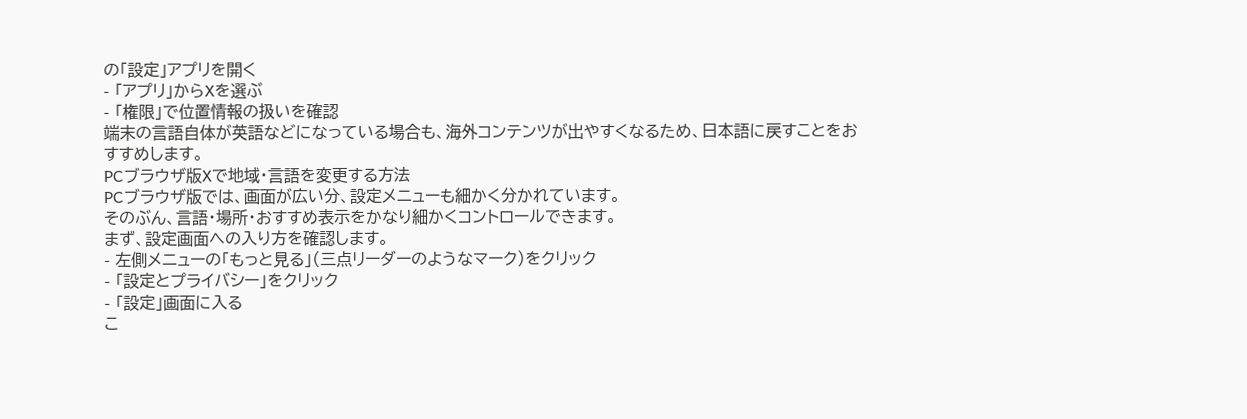の「設定」アプリを開く
- 「アプリ」からXを選ぶ
- 「権限」で位置情報の扱いを確認
端末の言語自体が英語などになっている場合も、海外コンテンツが出やすくなるため、日本語に戻すことをおすすめします。
PCブラウザ版Xで地域・言語を変更する方法
PCブラウザ版では、画面が広い分、設定メニューも細かく分かれています。
そのぶん、言語・場所・おすすめ表示をかなり細かくコントロールできます。
まず、設定画面への入り方を確認します。
- 左側メニューの「もっと見る」(三点リーダーのようなマーク)をクリック
- 「設定とプライバシー」をクリック
- 「設定」画面に入る
こ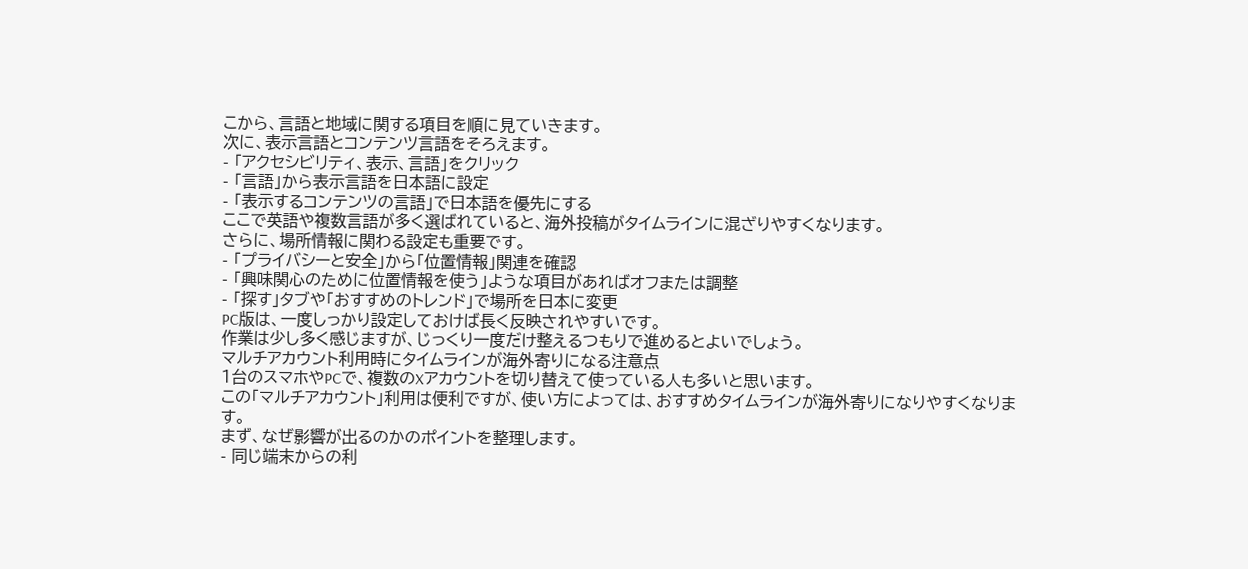こから、言語と地域に関する項目を順に見ていきます。
次に、表示言語とコンテンツ言語をそろえます。
- 「アクセシビリティ、表示、言語」をクリック
- 「言語」から表示言語を日本語に設定
- 「表示するコンテンツの言語」で日本語を優先にする
ここで英語や複数言語が多く選ばれていると、海外投稿がタイムラインに混ざりやすくなります。
さらに、場所情報に関わる設定も重要です。
- 「プライバシーと安全」から「位置情報」関連を確認
- 「興味関心のために位置情報を使う」ような項目があればオフまたは調整
- 「探す」タブや「おすすめのトレンド」で場所を日本に変更
PC版は、一度しっかり設定しておけば長く反映されやすいです。
作業は少し多く感じますが、じっくり一度だけ整えるつもりで進めるとよいでしょう。
マルチアカウント利用時にタイムラインが海外寄りになる注意点
1台のスマホやPCで、複数のXアカウントを切り替えて使っている人も多いと思います。
この「マルチアカウント」利用は便利ですが、使い方によっては、おすすめタイムラインが海外寄りになりやすくなります。
まず、なぜ影響が出るのかのポイントを整理します。
- 同じ端末からの利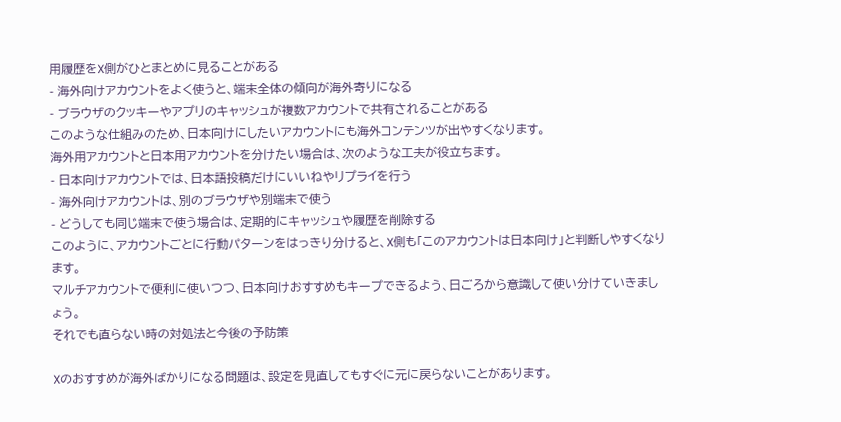用履歴をX側がひとまとめに見ることがある
- 海外向けアカウントをよく使うと、端末全体の傾向が海外寄りになる
- ブラウザのクッキーやアプリのキャッシュが複数アカウントで共有されることがある
このような仕組みのため、日本向けにしたいアカウントにも海外コンテンツが出やすくなります。
海外用アカウントと日本用アカウントを分けたい場合は、次のような工夫が役立ちます。
- 日本向けアカウントでは、日本語投稿だけにいいねやリプライを行う
- 海外向けアカウントは、別のブラウザや別端末で使う
- どうしても同じ端末で使う場合は、定期的にキャッシュや履歴を削除する
このように、アカウントごとに行動パターンをはっきり分けると、X側も「このアカウントは日本向け」と判断しやすくなります。
マルチアカウントで便利に使いつつ、日本向けおすすめもキープできるよう、日ごろから意識して使い分けていきましょう。
それでも直らない時の対処法と今後の予防策

Xのおすすめが海外ばかりになる問題は、設定を見直してもすぐに元に戻らないことがあります。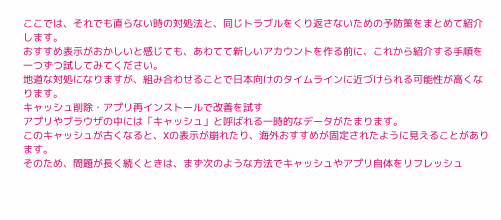ここでは、それでも直らない時の対処法と、同じトラブルをくり返さないための予防策をまとめて紹介します。
おすすめ表示がおかしいと感じても、あわてて新しいアカウントを作る前に、これから紹介する手順を一つずつ試してみてください。
地道な対処になりますが、組み合わせることで日本向けのタイムラインに近づけられる可能性が高くなります。
キャッシュ削除・アプリ再インストールで改善を試す
アプリやブラウザの中には「キャッシュ」と呼ばれる一時的なデータがたまります。
このキャッシュが古くなると、Xの表示が崩れたり、海外おすすめが固定されたように見えることがあります。
そのため、問題が長く続くときは、まず次のような方法でキャッシュやアプリ自体をリフレッシュ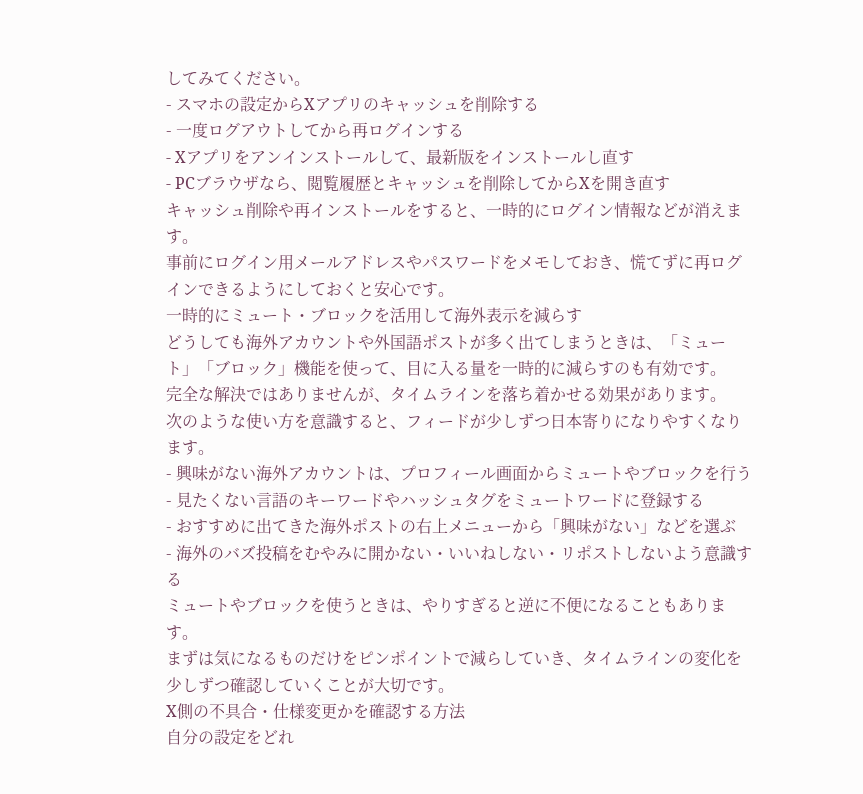してみてください。
- スマホの設定からXアプリのキャッシュを削除する
- 一度ログアウトしてから再ログインする
- Xアプリをアンインストールして、最新版をインストールし直す
- PCブラウザなら、閲覧履歴とキャッシュを削除してからXを開き直す
キャッシュ削除や再インストールをすると、一時的にログイン情報などが消えます。
事前にログイン用メールアドレスやパスワードをメモしておき、慌てずに再ログインできるようにしておくと安心です。
一時的にミュート・ブロックを活用して海外表示を減らす
どうしても海外アカウントや外国語ポストが多く出てしまうときは、「ミュート」「ブロック」機能を使って、目に入る量を一時的に減らすのも有効です。
完全な解決ではありませんが、タイムラインを落ち着かせる効果があります。
次のような使い方を意識すると、フィードが少しずつ日本寄りになりやすくなります。
- 興味がない海外アカウントは、プロフィール画面からミュートやブロックを行う
- 見たくない言語のキーワードやハッシュタグをミュートワードに登録する
- おすすめに出てきた海外ポストの右上メニューから「興味がない」などを選ぶ
- 海外のバズ投稿をむやみに開かない・いいねしない・リポストしないよう意識する
ミュートやブロックを使うときは、やりすぎると逆に不便になることもあります。
まずは気になるものだけをピンポイントで減らしていき、タイムラインの変化を少しずつ確認していくことが大切です。
X側の不具合・仕様変更かを確認する方法
自分の設定をどれ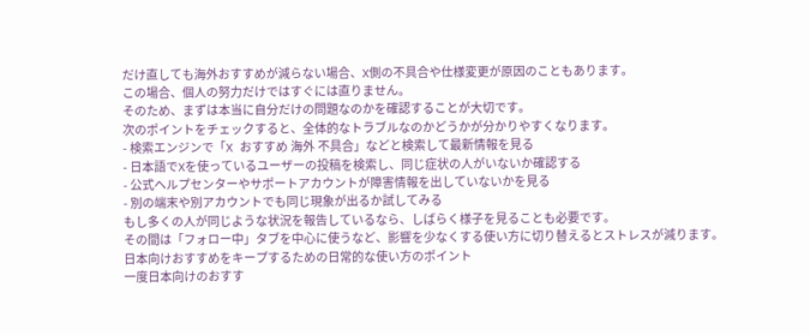だけ直しても海外おすすめが減らない場合、X側の不具合や仕様変更が原因のこともあります。
この場合、個人の努力だけではすぐには直りません。
そのため、まずは本当に自分だけの問題なのかを確認することが大切です。
次のポイントをチェックすると、全体的なトラブルなのかどうかが分かりやすくなります。
- 検索エンジンで「X おすすめ 海外 不具合」などと検索して最新情報を見る
- 日本語でXを使っているユーザーの投稿を検索し、同じ症状の人がいないか確認する
- 公式ヘルプセンターやサポートアカウントが障害情報を出していないかを見る
- 別の端末や別アカウントでも同じ現象が出るか試してみる
もし多くの人が同じような状況を報告しているなら、しばらく様子を見ることも必要です。
その間は「フォロー中」タブを中心に使うなど、影響を少なくする使い方に切り替えるとストレスが減ります。
日本向けおすすめをキープするための日常的な使い方のポイント
一度日本向けのおすす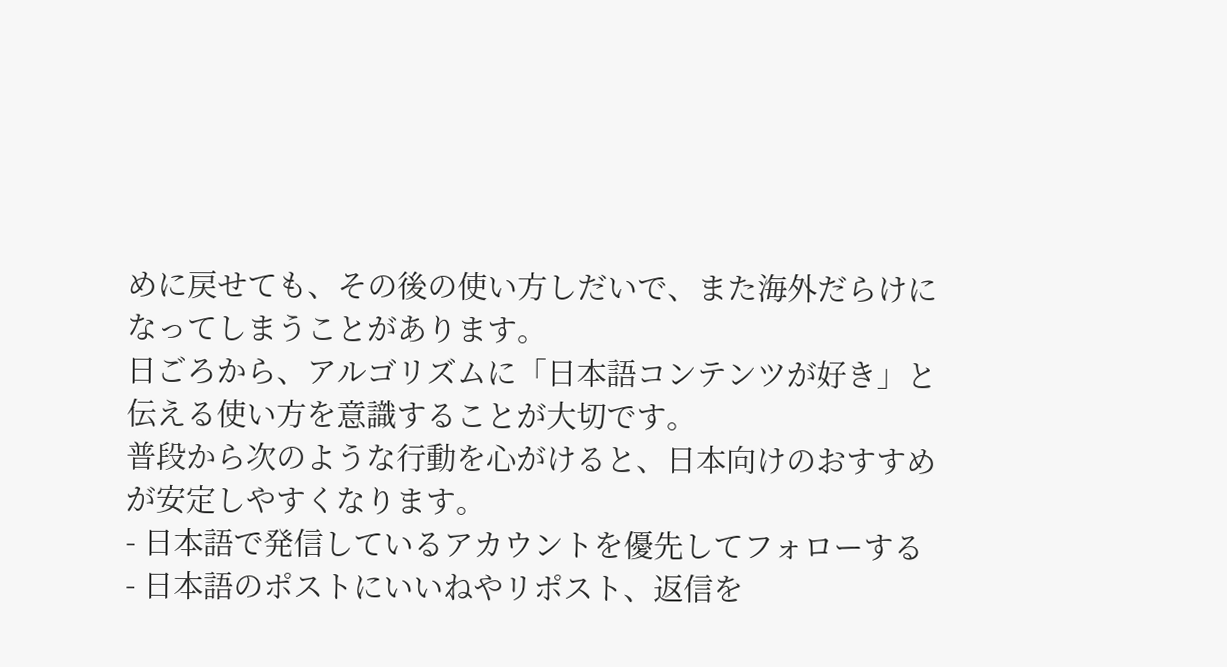めに戻せても、その後の使い方しだいで、また海外だらけになってしまうことがあります。
日ごろから、アルゴリズムに「日本語コンテンツが好き」と伝える使い方を意識することが大切です。
普段から次のような行動を心がけると、日本向けのおすすめが安定しやすくなります。
- 日本語で発信しているアカウントを優先してフォローする
- 日本語のポストにいいねやリポスト、返信を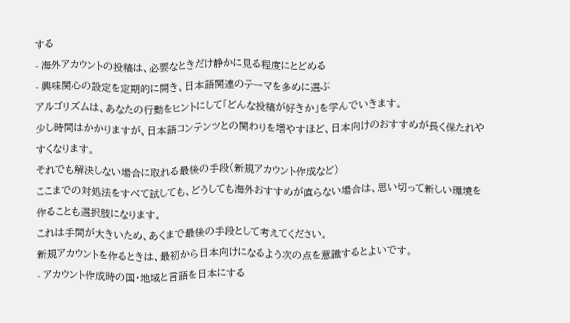する
- 海外アカウントの投稿は、必要なときだけ静かに見る程度にとどめる
- 興味関心の設定を定期的に開き、日本語関連のテーマを多めに選ぶ
アルゴリズムは、あなたの行動をヒントにして「どんな投稿が好きか」を学んでいきます。
少し時間はかかりますが、日本語コンテンツとの関わりを増やすほど、日本向けのおすすめが長く保たれやすくなります。
それでも解決しない場合に取れる最後の手段(新規アカウント作成など)
ここまでの対処法をすべて試しても、どうしても海外おすすめが直らない場合は、思い切って新しい環境を作ることも選択肢になります。
これは手間が大きいため、あくまで最後の手段として考えてください。
新規アカウントを作るときは、最初から日本向けになるよう次の点を意識するとよいです。
- アカウント作成時の国・地域と言語を日本にする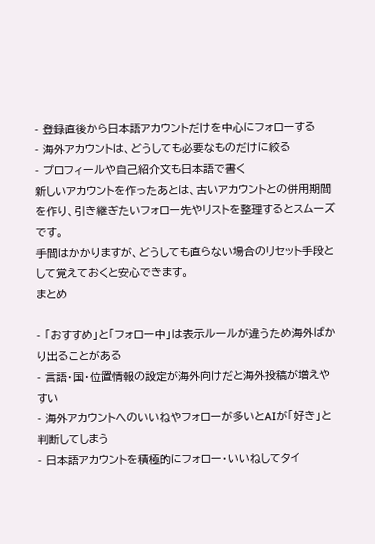- 登録直後から日本語アカウントだけを中心にフォローする
- 海外アカウントは、どうしても必要なものだけに絞る
- プロフィールや自己紹介文も日本語で書く
新しいアカウントを作ったあとは、古いアカウントとの併用期間を作り、引き継ぎたいフォロー先やリストを整理するとスムーズです。
手間はかかりますが、どうしても直らない場合のリセット手段として覚えておくと安心できます。
まとめ

- 「おすすめ」と「フォロー中」は表示ルールが違うため海外ばかり出ることがある
- 言語・国・位置情報の設定が海外向けだと海外投稿が増えやすい
- 海外アカウントへのいいねやフォローが多いとAIが「好き」と判断してしまう
- 日本語アカウントを積極的にフォロー・いいねしてタイ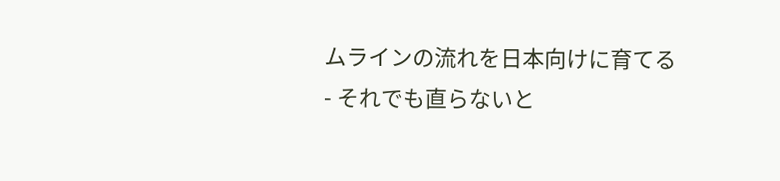ムラインの流れを日本向けに育てる
- それでも直らないと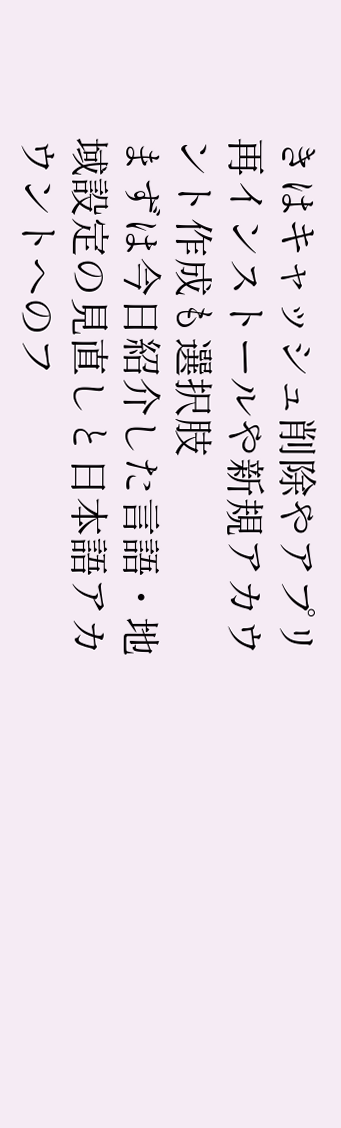きはキャッシュ削除やアプリ再インストールや新規アカウント作成も選択肢
まずは今日紹介した言語・地域設定の見直しと日本語アカウントへのフ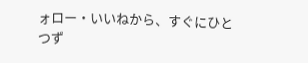ォロー・いいねから、すぐにひとつず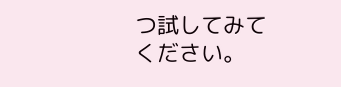つ試してみてください。